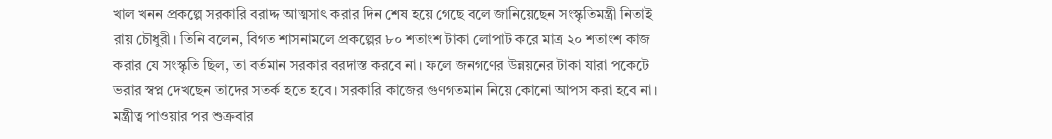খাল খনন প্রকল্পে সরকারি বরাদ্দ আত্মসাৎ করার দিন শেষ হয়ে গেছে বলে জানিয়েছেন সংস্কৃতিমন্ত্রী নিতাই রায় চৌধুরী। তিনি বলেন, বিগত শাসনামলে প্রকল্পের ৮০ শতাংশ টাকা লোপাট করে মাত্র ২০ শতাংশ কাজ করার যে সংস্কৃতি ছিল, তা বর্তমান সরকার বরদাস্ত করবে না। ফলে জনগণের উন্নয়নের টাকা যারা পকেটে ভরার স্বপ্ন দেখছেন তাদের সতর্ক হতে হবে। সরকারি কাজের গুণগতমান নিয়ে কোনো আপস করা হবে না।
মন্ত্রীত্ব পাওয়ার পর শুক্রবার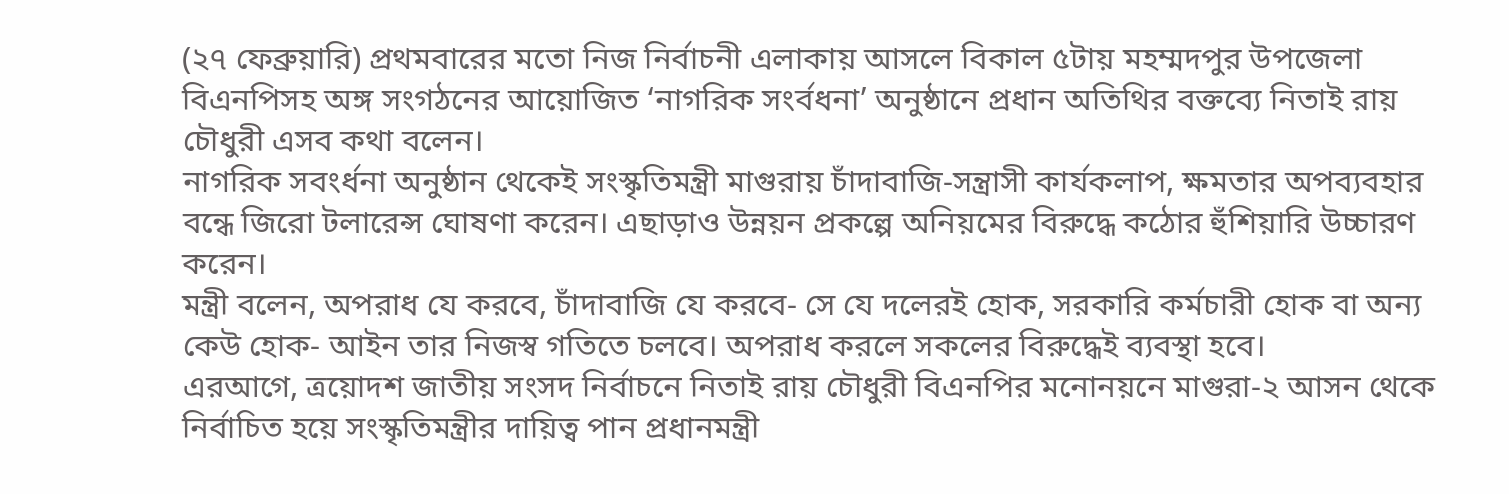(২৭ ফেব্রুয়ারি) প্রথমবারের মতো নিজ নির্বাচনী এলাকায় আসলে বিকাল ৫টায় মহম্মদপুর উপজেলা বিএনপিসহ অঙ্গ সংগঠনের আয়োজিত ‘নাগরিক সংর্বধনা’ অনুষ্ঠানে প্রধান অতিথির বক্তব্যে নিতাই রায় চৌধুরী এসব কথা বলেন।
নাগরিক সবংর্ধনা অনুষ্ঠান থেকেই সংস্কৃতিমন্ত্রী মাগুরায় চাঁদাবাজি-সন্ত্রাসী কার্যকলাপ, ক্ষমতার অপব্যবহার বন্ধে জিরো টলারেন্স ঘোষণা করেন। এছাড়াও উন্নয়ন প্রকল্পে অনিয়মের বিরুদ্ধে কঠোর হুঁশিয়ারি উচ্চারণ করেন।
মন্ত্রী বলেন, অপরাধ যে করবে, চাঁদাবাজি যে করবে- সে যে দলেরই হোক, সরকারি কর্মচারী হোক বা অন্য কেউ হোক- আইন তার নিজস্ব গতিতে চলবে। অপরাধ করলে সকলের বিরুদ্ধেই ব্যবস্থা হবে।
এরআগে, ত্রয়োদশ জাতীয় সংসদ নির্বাচনে নিতাই রায় চৌধুরী বিএনপির মনোনয়নে মাগুরা-২ আসন থেকে নির্বাচিত হয়ে সংস্কৃতিমন্ত্রীর দায়িত্ব পান প্রধানমন্ত্রী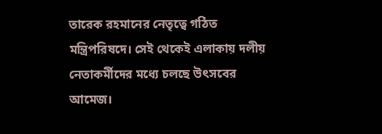তারেক রহমানের নেতৃত্বে গঠিত মন্ত্রিপরিষদে। সেই থেকেই এলাকায় দলীয় নেতাকর্মীদের মধ্যে চলছে উৎসবের আমেজ।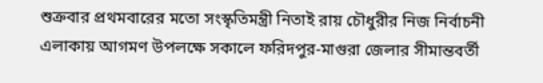শুক্রবার প্রথমবারের মতো সংস্কৃতিমন্ত্রী নিতাই রায় চৌধুরীর নিজ নির্বাচনী এলাকায় আগমণ উপলক্ষে সকালে ফরিদপুর-মাগুরা জেলার সীমান্তবর্তী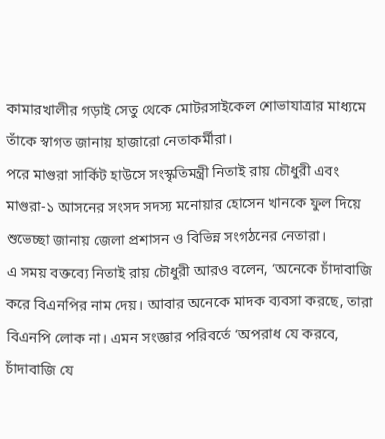কামারখালীর গড়াই সেতু থেকে মোটরসাইকেল শোভাযাত্রার মাধ্যমে তাঁকে স্বাগত জানায় হাজারো নেতাকর্মীরা।
পরে মাগুরা সার্কিট হাউসে সংস্কৃতিমন্ত্রী নিতাই রায় চৌধুরী এবং মাগুরা-১ আসনের সংসদ সদস্য মনোয়ার হোসেন খানকে ফুল দিয়ে শুভেচ্ছা জানায় জেলা প্রশাসন ও বিভিন্ন সংগঠনের নেতারা।
এ সময় বক্তব্যে নিতাই রায় চৌধুরী আরও বলেন, ‘অনেকে চাঁদাবাজি করে বিএনপির নাম দেয়। আবার অনেকে মাদক ব্যবসা করছে, তারা বিএনপি লোক না। এমন সংজ্ঞার পরিবর্তে ‘অপরাধ যে করবে, চাঁদাবাজি যে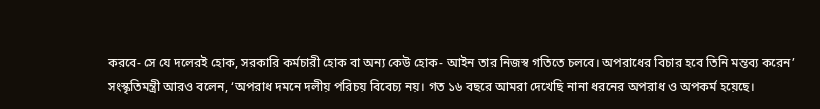করবে- সে যে দলেরই হোক, সরকারি কর্মচারী হোক বা অন্য কেউ হোক- আইন তার নিজস্ব গতিতে চলবে। অপরাধের বিচার হবে তিনি মন্তব্য করেন’
সংস্কৃতিমন্ত্রী আরও বলেন, ‘অপরাধ দমনে দলীয় পরিচয় বিবেচ্য নয়। গত ১৬ বছরে আমরা দেখেছি নানা ধরনের অপরাধ ও অপকর্ম হয়েছে।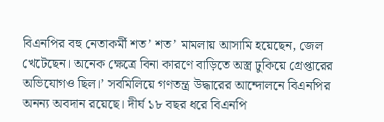বিএনপির বহু নেতাকর্মী শত’ শত’ মামলায় আসামি হয়েছেন, জেল খেটেছেন। অনেক ক্ষেত্রে বিনা কারণে বাড়িতে অস্ত্র ঢুকিয়ে গ্রেপ্তারের অভিযোগও ছিল।’ সবমিলিয়ে গণতন্ত্র উদ্ধারের আন্দোলনে বিএনপির অনন্য অবদান রয়েছে। দীর্ঘ ১৮ বছর ধরে বিএনপি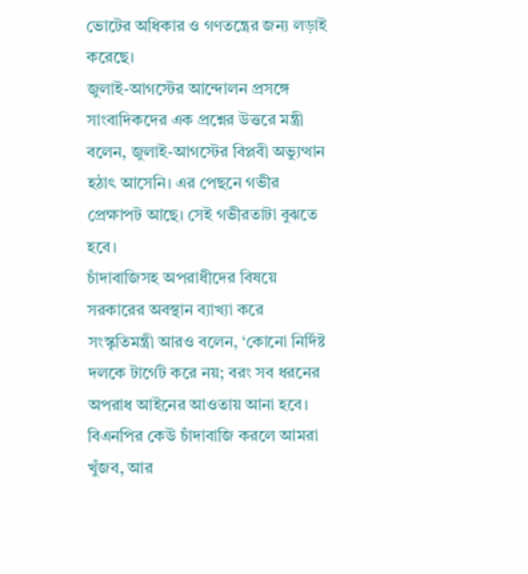ভোটের অধিকার ও গণতন্ত্রের জন্য লড়াই করেছে।
জুলাই-আগস্টের আন্দোলন প্রসঙ্গে সাংবাদিকদের এক প্রশ্নের উত্তরে মন্ত্রী বলেন, জুলাই-আগস্টের বিপ্লবী অভ্যুত্থান হঠাৎ আসেনি। এর পেছনে গভীর প্রেক্ষাপট আছে। সেই গভীরতাটা বুঝতে হবে।
চাঁদাবাজিসহ অপরাধীদের বিষয়ে সরকারের অবস্থান ব্যাখ্যা করে সংস্কৃতিমন্ত্রী আরও বলেন, ‘কোনো নির্দিষ্ট দলকে টার্গেট করে নয়; বরং সব ধরনের অপরাধ আইনের আওতায় আনা হবে। বিএনপির কেউ চাঁদাবাজি করলে আমরা খুঁজব, আর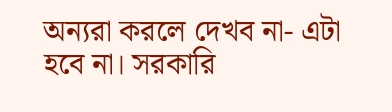অন্যরা করলে দেখব না- এটা হবে না। সরকারি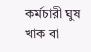কর্মচারী ঘুষ খাক বা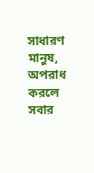সাধারণ মানুষ, অপরাধ করলে সবার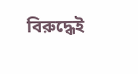বিরুদ্ধেই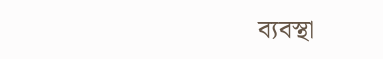ব্যবস্থা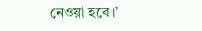নেওয়া হবে।’